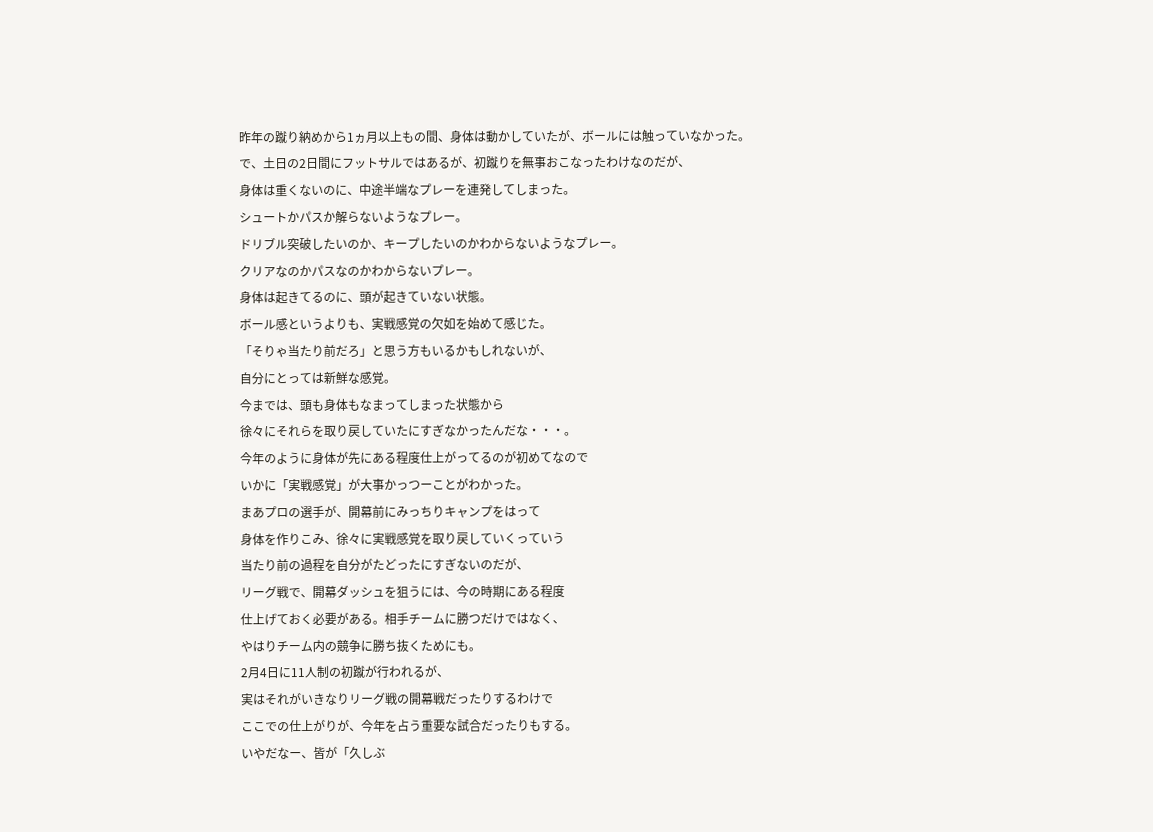昨年の蹴り納めから1ヵ月以上もの間、身体は動かしていたが、ボールには触っていなかった。
で、土日の2日間にフットサルではあるが、初蹴りを無事おこなったわけなのだが、
身体は重くないのに、中途半端なプレーを連発してしまった。
シュートかパスか解らないようなプレー。
ドリブル突破したいのか、キープしたいのかわからないようなプレー。
クリアなのかパスなのかわからないプレー。
身体は起きてるのに、頭が起きていない状態。
ボール感というよりも、実戦感覚の欠如を始めて感じた。
「そりゃ当たり前だろ」と思う方もいるかもしれないが、
自分にとっては新鮮な感覚。
今までは、頭も身体もなまってしまった状態から
徐々にそれらを取り戻していたにすぎなかったんだな・・・。
今年のように身体が先にある程度仕上がってるのが初めてなので
いかに「実戦感覚」が大事かっつーことがわかった。
まあプロの選手が、開幕前にみっちりキャンプをはって
身体を作りこみ、徐々に実戦感覚を取り戻していくっていう
当たり前の過程を自分がたどったにすぎないのだが、
リーグ戦で、開幕ダッシュを狙うには、今の時期にある程度
仕上げておく必要がある。相手チームに勝つだけではなく、
やはりチーム内の競争に勝ち抜くためにも。
2月4日に11人制の初蹴が行われるが、
実はそれがいきなりリーグ戦の開幕戦だったりするわけで
ここでの仕上がりが、今年を占う重要な試合だったりもする。
いやだなー、皆が「久しぶ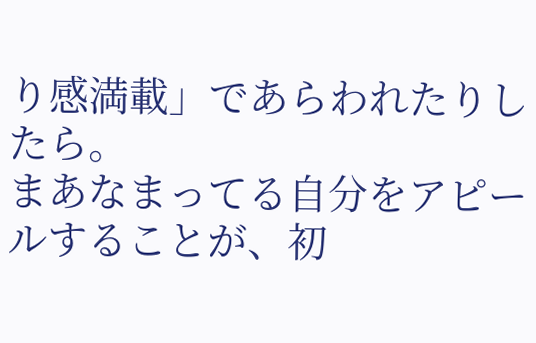り感満載」であらわれたりしたら。
まあなまってる自分をアピールすることが、初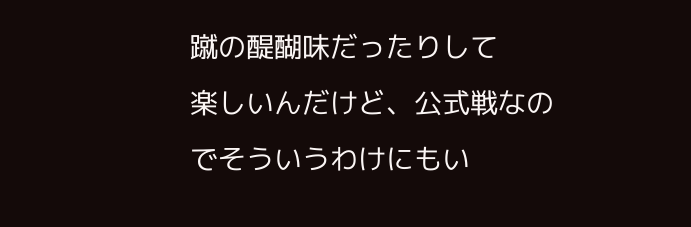蹴の醍醐味だったりして
楽しいんだけど、公式戦なのでそういうわけにもい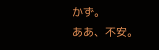かず。
ああ、不安。